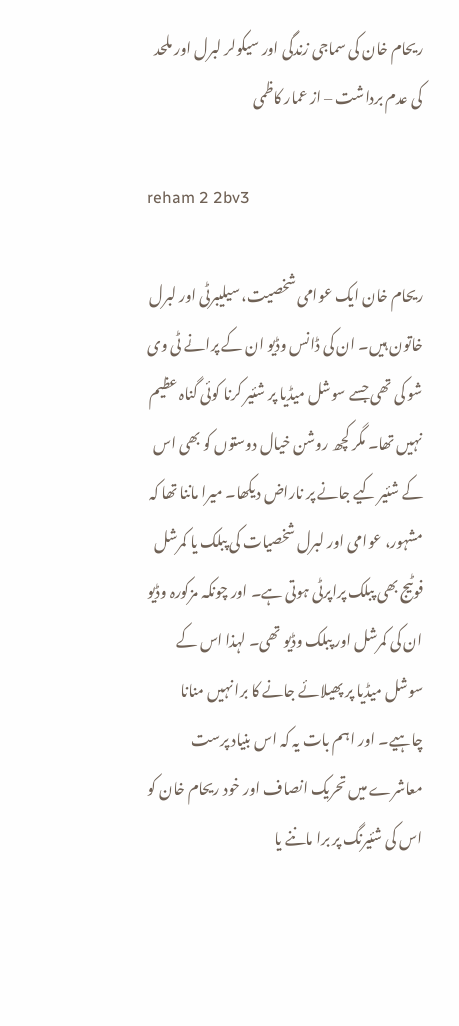ریحام خان کی سماجی زندگی اور سیکولر لبرل اور ملحد کی عدم برداشت – از عمار کاظمی

reham 2 2bv3

ریحام خان ایک عوامی شخصیت، سیلیبرٹی اور لبرل خاتون ہیں۔ ان کی ڈانس وڈیو ان کے پرانے ٹی وی شو کی تھی جسے سوشل میڈیا پر شئیر کرنا کوئی گناہ عظیم نہیں تھا۔ مگر کچھ روشن خیال دوستوں کو بھی اس کے شئیر کیے جانے پر ناراض دیکھا۔ میرا ماننا تھا کہ مشہور، عوامی اور لبرل شخصیات کی پبلک یا کمرشل فوٹیج بھی پبلک پراپرٹی ہوتی ہے۔ اور چونکہ مزکورہ وڈیو ان کی کمرشل اور پبلک وڈیو تھی۔ لہذا اس کے سوشل میڈیا پر پھیلائے جانے کا برا نہیں منانا چاہیے۔ اور اہم بات یہ کہ اس بنیاد پرست معاشرے میں تحریک انصاف اور خود ریحام خان کو اس کی شئیرنگ پر برا ماننے یا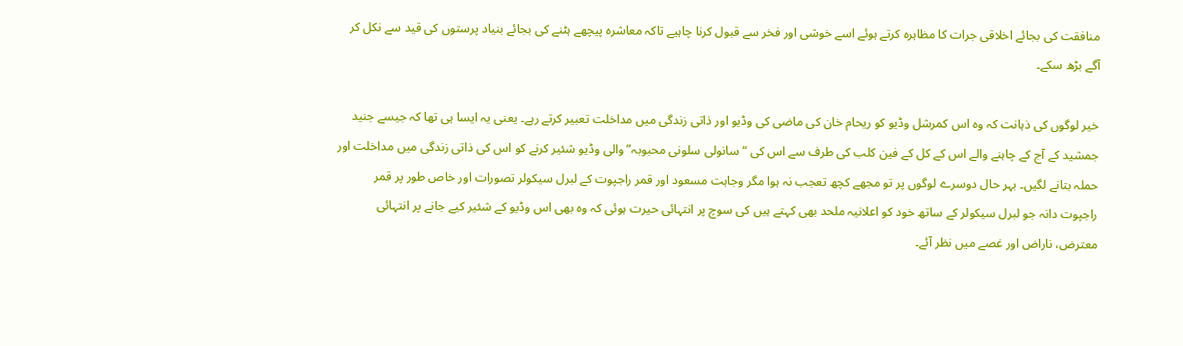منافقت کی بجائے اخلاقی جرات کا مظاہرہ کرتے ہوئے اسے خوشی اور فخر سے قبول کرنا چاہیے تاکہ معاشرہ پیچھے ہٹنے کی بجائے بنیاد پرستوں کی قید سے نکل کر آگے بڑھ سکے۔

خیر لوگوں کی ذہانت کہ وہ اس کمرشل وڈیو کو ریحام خان کی ماضی کی وڈیو اور ذاتی زندگی میں مداخلت تعبیر کرتے رہے۔ یعنی یہ ایسا ہی تھا کہ جیسے جنید جمشید کے آج کے چاہنے والے اس کے کل کے فین کلب کی طرف سے اس کی “سانولی سلونی محبوبہ” والی وڈیو شئیر کرنے کو اس کی ذاتی زندگی میں مداخلت اور حملہ بتانے لگیں۔ بہر حال دوسرے لوگوں پر تو مجھے کچھ تعجب نہ ہوا مگر وجاہت مسعود اور قمر راجپوت کے لبرل سیکولر تصورات اور خاص طور پر قمر راجپوت دانہ جو لبرل سیکولر کے ساتھ خود کو اعلانیہ ملحد بھی کہتے ہیں کی سوچ پر انتہائی حیرت ہوئی کہ وہ بھی اس وڈیو کے شئیر کیے جانے پر انتہائی معترض، ناراض اور غصے میں نظر آئے۔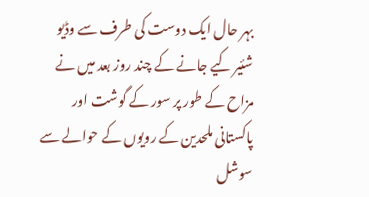بہر حال ایک دوست کی طرف سے وڈیو شئیر کیے جانے کے چند روز بعد میں نے مزاح کے طور پر سور کے گوشت اور پاکستانی ملحدین کے رویوں کے حوالے سے سوشل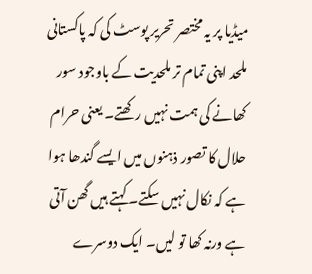میڈیا پر یہ مختصر تحریر پوسٹ کی کہ پاکستانی ملحد اپنی تمام تر ملحدیت کے باوجود سور کھانے کی ہمت نہیں رکھتے۔ یعنی حرام حلال کا تصور ذہنوں میں ایسے گندھا ہوا ہے کہ نکال نہیں سکتے۔ کہتے ہیں گھن آتی ہے ورنہ کھا تو لیں۔ ایک دوسرے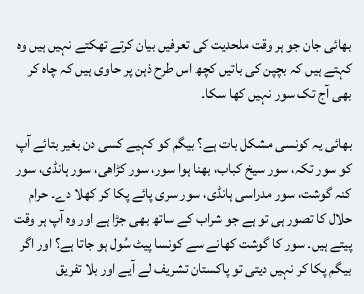بھائی جان جو ہر وقت ملحدیت کی تعرفیں بیان کرتے تھکتے نہیں ہیں وہ کہتے ہیں کہ بچپن کی باتیں کچھ اس طرح ذہن پر حاوی ہیں کہ چاہ کر بھی آج تک سور نہیں کھا سکا۔

بھائی یہ کونسی مشکل بات ہے؟ بیگم کو کہیے کسی دن بغیر بتائے آپ کو سور تکہ، سور سیخ کباب، بھنا ہوا سور، سور کڑاھی، سور ہانڈی، سور کنہ گوشت، سور مدراسی ہانڈی، سور سری پائے پکا کر کھلا دے۔ حرام حلال کا تصور ہی تو ہے جو شراب کے ساتھ بھی جڑا ہے اور وہ آپ ہر وقت پیتے ہیں۔ سور کا گوشت کھانے سے کونسا پیٹ سُول ہو جاتا ہے؟ اور اگر بیگم پکا کر نہیں دیتی تو پاکستان تشریف لے آیے اور بلا تفریق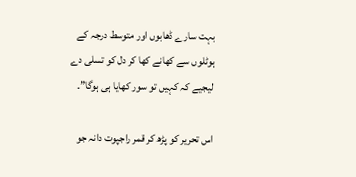بہت سارے ڈھابوں اور متوسط درجہ کے ہوٹلوں سے کھانے کھا کر دل کو تسلی دے لیجیے کہ کہیں تو سور کھایا ہی ہوگا”۔

اس تحریر کو پڑھ کر قمر راجپوت دانہ جو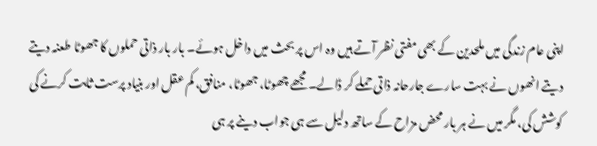اپنی عام زندگی میں ملحدین کے بھی مفتی نظر آتے ہیں وہ اس پر بحث میں داخل ہوئے۔ بار بار ذاتی حملوں کا جھوٹا طعنہ دیتے دیتے انھوں نے بہت سارے جارحانہ ذاتی حملے کر ڈالے۔ مجھے چھوٹا، جھوٹا، منافق، کم عقل اور بنیاد پرست ثابت کرنے کی کوشش کی، مگر میں نے ہر بار محض مزاح کے ساتھ دلیل سے ہی جواب دینے پر ہی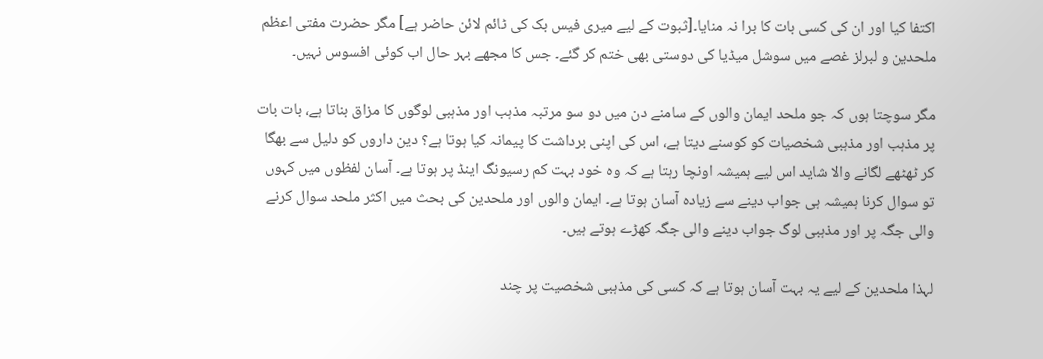اکتفا کیا اور ان کی کسی بات کا برا نہ منایا۔[ثبوت کے لیے میری فیس بک کی ٹائم لائن حاضر ہے] مگر حضرت مفتی اعظم ملحدین و لبرلز غصے میں سوشل میڈیا کی دوستی بھی ختم کر گئے۔ جس کا مجھے بہر حال اب کوئی افسوس نہیں۔

مگر سوچتا ہوں کہ جو ملحد ایمان والوں کے سامنے دن میں دو سو مرتبہ مذہب اور مذہبی لوگوں کا مزاق بناتا ہے، بات بات پر مذہب اور مذہبی شخصیات کو کوسنے دیتا ہے، اس کی اپنی برداشت کا پیمانہ کیا ہوتا ہے؟ دین داروں کو دلیل سے بھگا کر ٹھٹھے لگانے والا شاید اس لیے ہمیشہ اونچا رہتا ہے کہ وہ خود بہت کم رسیونگ اینڈ پر ہوتا ہے۔ آسان لفظوں میں کہوں تو سوال کرنا ہمیشہ ہی جواب دینے سے زیادہ آسان ہوتا ہے۔ ایمان والوں اور ملحدین کی بحث میں اکثر ملحد سوال کرنے والی جگہ پر اور مذہبی لوگ جواب دینے والی جگہ کھڑے ہوتے ہیں۔

لہذا ملحدین کے لیے یہ بہت آسان ہوتا ہے کہ کسی کی مذہبی شخصیت پر چند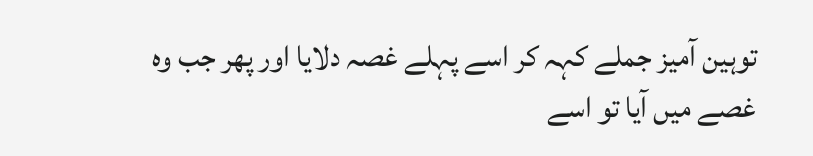توہین آمیز جملے کہہ کر اسے پہلے غصہ دلایا اور پھر جب وہ غصے میں آیا تو اسے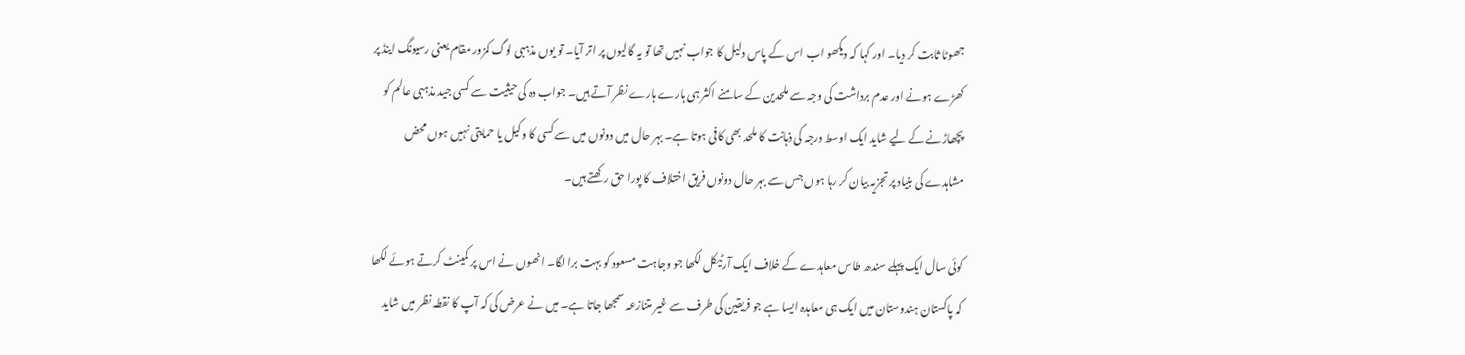جھوٹا ثابت کر دیا۔ اور کہا کہ دیکھو اب اس کے پاس دلیل کا جواب نہیں تھا تو یہ گالیوں پر اتر آیا۔ تو یوں مذہبی لوگ کمزور مقام یعنی رسیونگ اینڈ پر کھڑے ہونے اور عدم برداشت کی وجہ سے ملحدین کے سامنے اکثر ہی ہارے ہارے نظر آتے ہیں۔ جواب دہ کی حیثیت سے کسی جید مذہبی عالم کو پچھاڑنے کے لیے شاید ایک اوسط درجہ کی ذہانت کا ملحد بھی کافی ہوتا ہے۔ بہر حال میں دونوں میں سے کسی کا وکیل یا حمایتی نہیں ہوں محض مشاہدے کی بنیاد پر تجزیہ بیان کر رہا ہوں جس سے بہر حال دونوں فریق اختلاف کا پورا حق رکھتے ہیں۔

کوئی سال ایک پہلے سندھ طاس معاہدے کے خلاف ایک آرٹیکل لکھا جو وجاہت مسعود کو بہت برا لگا۔ انھوں نے اس پر کمینٹ کرتے ہوئے لکھا کہ پاکستان ہندوستان میں ایک ہی معاہدہ ایسا ہے جو فریقین کی طرف سے غیر متنازعہ سمجھا جاتا ہے۔ میں نے عرض کی کہ آپ کا نقطہ نظر میں شاید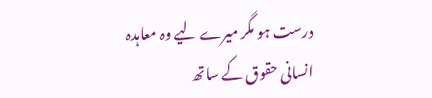درست ہو مگر میرے لیے وہ معاہدہ انسانی حقوق کے ساتھ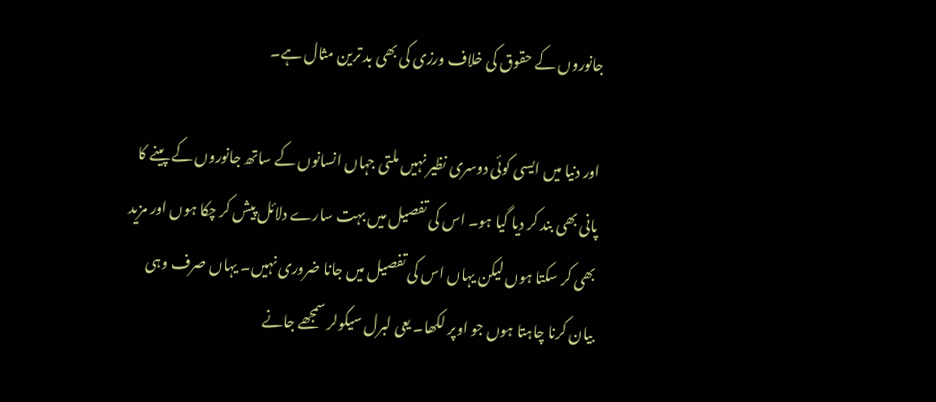جانوروں کے حقوق کی خلاف ورزی کی بھی بد ترین مثال ہے۔

اور دنیا میں ایسی کوئی دوسری نظیر نہیں ملتی جہاں انسانوں کے ساتھ جانوروں کے پینے کا پانی بھی بند کر دیا گیا ہو۔ اس کی تفصیل میں بہت سارے دلائل پیش کر چکا ہوں اور مزید بھی کر سکتا ہوں لیکن یہاں اس کی تفصیل میں جانا ضروری نہیں۔ یہاں صرف وہی بیان کرنا چاہتا ہوں جو اوپر لکھا۔ یعی لبرل سیکولر سمجھے جانے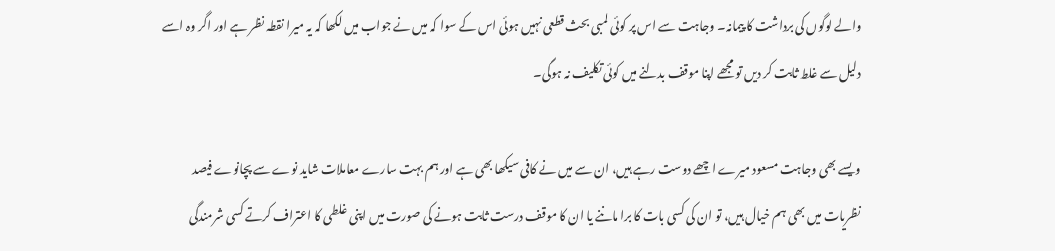والے لوگوں کی برداشت کا پیمانہ۔ وجاہت سے اس پر کوئی لمبی بحث قطعی نہیں ہوئی اس کے سوا کہ میں نے جواب میں لکھا کہ یہ میرا نقطہ نظر ہے اور اگر وہ اسے دلیل سے غلط ثابت کر دیں تو مجھے اپنا موقف بدلنے میں کوئی تکلیف نہ ہوگی۔

ویسے بھی وجاہت مسعود میرے اچھے دوست رہے ہیں، ان سے میں نے کافی سیکھا بھی ہے اور ہم بہت سارے معاملات شاید نوے سے پچانوے فیصد نظریات میں بھی ہم خیال ہیں، تو ان کی کسی بات کا برا ماننے یا ان کا موقف درست ثابت ہونے کی صورت میں اپنی غلطی کا اعتراف کرتے کسی شرمندگی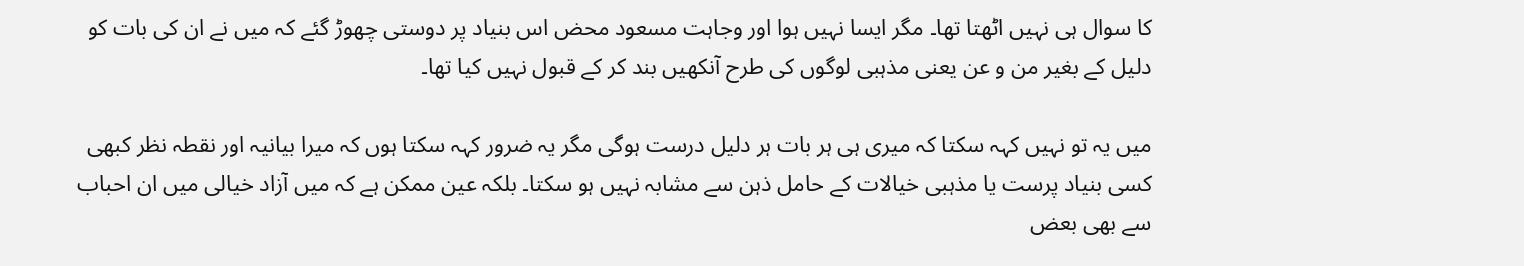کا سوال ہی نہیں اٹھتا تھا۔ مگر ایسا نہیں ہوا اور وجاہت مسعود محض اس بنیاد پر دوستی چھوڑ گئے کہ میں نے ان کی بات کو دلیل کے بغیر من و عن یعنی مذہبی لوگوں کی طرح آنکھیں بند کر کے قبول نہیں کیا تھا۔

میں یہ تو نہیں کہہ سکتا کہ میری ہی ہر بات ہر دلیل درست ہوگی مگر یہ ضرور کہہ سکتا ہوں کہ میرا بیانیہ اور نقطہ نظر کبھی کسی بنیاد پرست یا مذہبی خیالات کے حامل ذہن سے مشابہ نہیں ہو سکتا۔ بلکہ عین ممکن ہے کہ میں آزاد خیالی میں ان احباب سے بھی بعض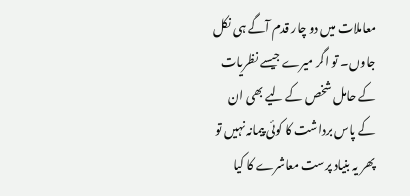معاملات میں دو چار قدم آگے ہی نکل جاوں۔ تو اگر میرے جیسے نظریات کے حامل شخص کے لیے بھی ان کے پاس برداشت کا کوئی پیمانہ نہیں تو پھر یہ بنیاد پرست معاشرے کا کیا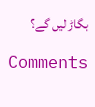بگاڑ لیں گے؟

Comments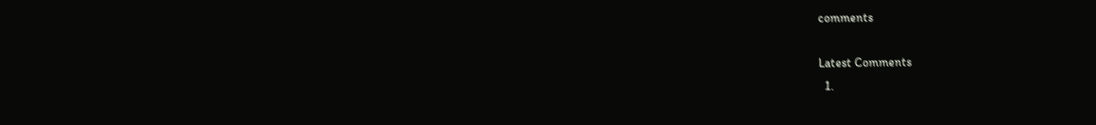comments

Latest Comments
  1.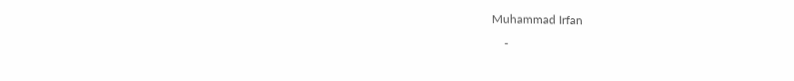Muhammad Irfan
    -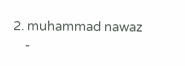2. muhammad nawaz
    -